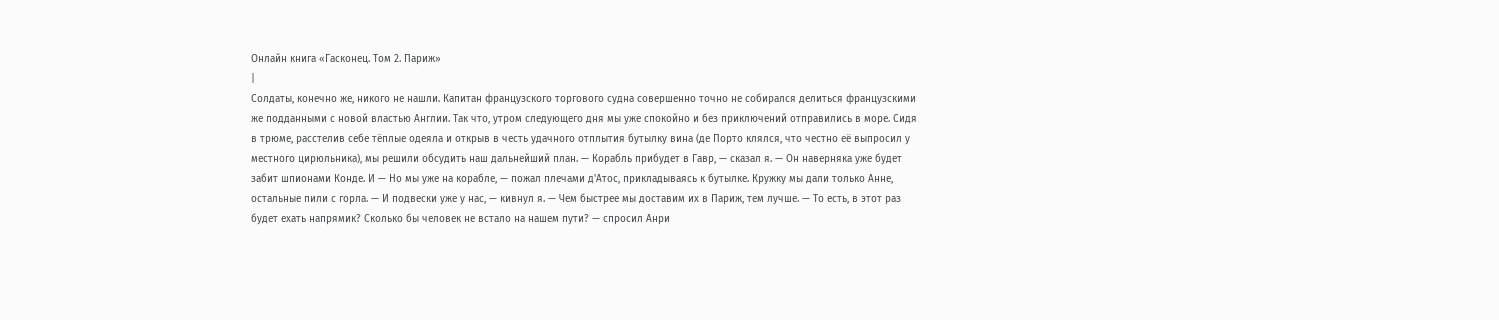Онлайн книга «Гасконец. Том 2. Париж»
|
Солдаты, конечно же, никого не нашли. Капитан французского торгового судна совершенно точно не собирался делиться французскими же подданными с новой властью Англии. Так что, утром следующего дня мы уже спокойно и без приключений отправились в море. Сидя в трюме, расстелив себе тёплые одеяла и открыв в честь удачного отплытия бутылку вина (де Порто клялся, что честно её выпросил у местного цирюльника), мы решили обсудить наш дальнейший план. — Корабль прибудет в Гавр, — сказал я. — Он наверняка уже будет забит шпионами Конде. И — Но мы уже на корабле, — пожал плечами д'Атос, прикладываясь к бутылке. Кружку мы дали только Анне, остальные пили с горла. — И подвески уже у нас, — кивнул я. — Чем быстрее мы доставим их в Париж, тем лучше. — То есть, в этот раз будет ехать напрямик? Сколько бы человек не встало на нашем пути? — спросил Анри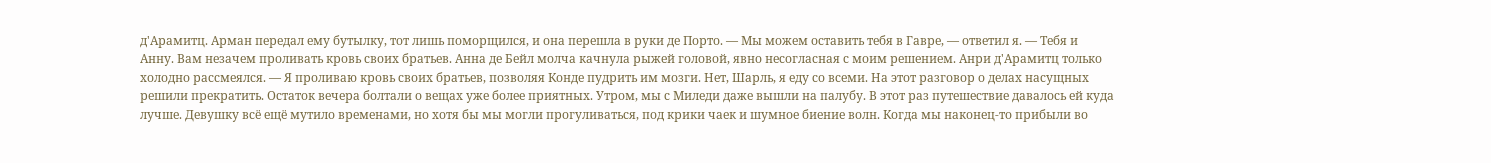д'Арамитц. Арман передал ему бутылку, тот лишь поморщился, и она перешла в руки де Порто. — Мы можем оставить тебя в Гавре, — ответил я. — Тебя и Анну. Вам незачем проливать кровь своих братьев. Анна де Бейл молча качнула рыжей головой, явно несогласная с моим решением. Анри д'Арамитц только холодно рассмеялся. — Я проливаю кровь своих братьев, позволяя Конде пудрить им мозги. Нет, Шарль, я еду со всеми. На этот разговор о делах насущных решили прекратить. Остаток вечера болтали о вещах уже более приятных. Утром, мы с Миледи даже вышли на палубу. В этот раз путешествие давалось ей куда лучше. Девушку всё ещё мутило временами, но хотя бы мы могли прогуливаться, под крики чаек и шумное биение волн. Когда мы наконец-то прибыли во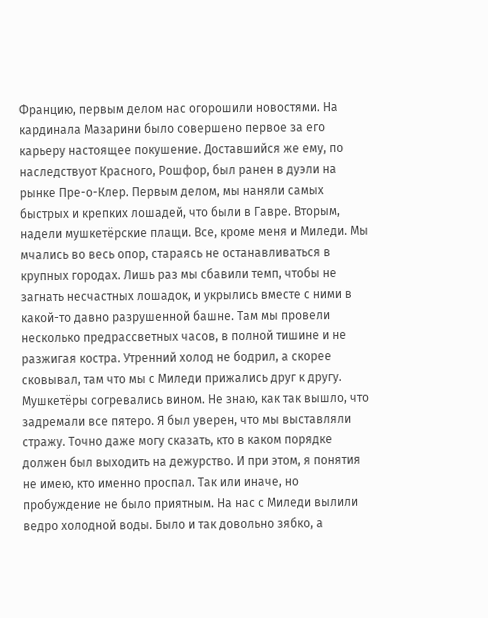Францию, первым делом нас огорошили новостями. На кардинала Мазарини было совершено первое за его карьеру настоящее покушение. Доставшийся же ему, по наследствуот Красного, Рошфор, был ранен в дуэли на рынке Пре-о-Клер. Первым делом, мы наняли самых быстрых и крепких лошадей, что были в Гавре. Вторым, надели мушкетёрские плащи. Все, кроме меня и Миледи. Мы мчались во весь опор, стараясь не останавливаться в крупных городах. Лишь раз мы сбавили темп, чтобы не загнать несчастных лошадок, и укрылись вместе с ними в какой-то давно разрушенной башне. Там мы провели несколько предрассветных часов, в полной тишине и не разжигая костра. Утренний холод не бодрил, а скорее сковывал, там что мы с Миледи прижались друг к другу. Мушкетёры согревались вином. Не знаю, как так вышло, что задремали все пятеро. Я был уверен, что мы выставляли стражу. Точно даже могу сказать, кто в каком порядке должен был выходить на дежурство. И при этом, я понятия не имею, кто именно проспал. Так или иначе, но пробуждение не было приятным. На нас с Миледи вылили ведро холодной воды. Было и так довольно зябко, а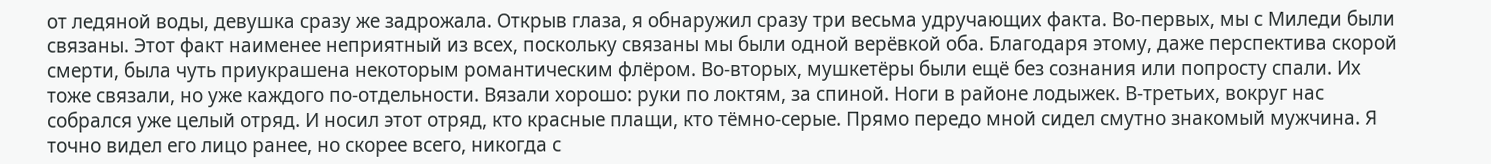от ледяной воды, девушка сразу же задрожала. Открыв глаза, я обнаружил сразу три весьма удручающих факта. Во-первых, мы с Миледи были связаны. Этот факт наименее неприятный из всех, поскольку связаны мы были одной верёвкой оба. Благодаря этому, даже перспектива скорой смерти, была чуть приукрашена некоторым романтическим флёром. Во-вторых, мушкетёры были ещё без сознания или попросту спали. Их тоже связали, но уже каждого по-отдельности. Вязали хорошо: руки по локтям, за спиной. Ноги в районе лодыжек. В-третьих, вокруг нас собрался уже целый отряд. И носил этот отряд, кто красные плащи, кто тёмно-серые. Прямо передо мной сидел смутно знакомый мужчина. Я точно видел его лицо ранее, но скорее всего, никогда с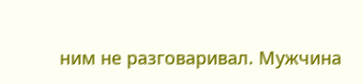ним не разговаривал. Мужчина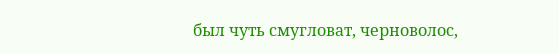был чуть смугловат, черноволос,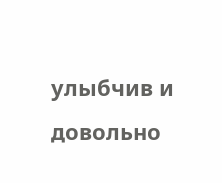улыбчив и довольно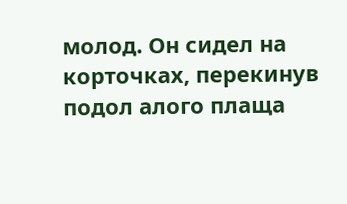молод. Он сидел на корточках, перекинув подол алого плаща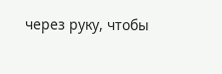через руку, чтобы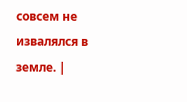совсем не извалялся в земле. |